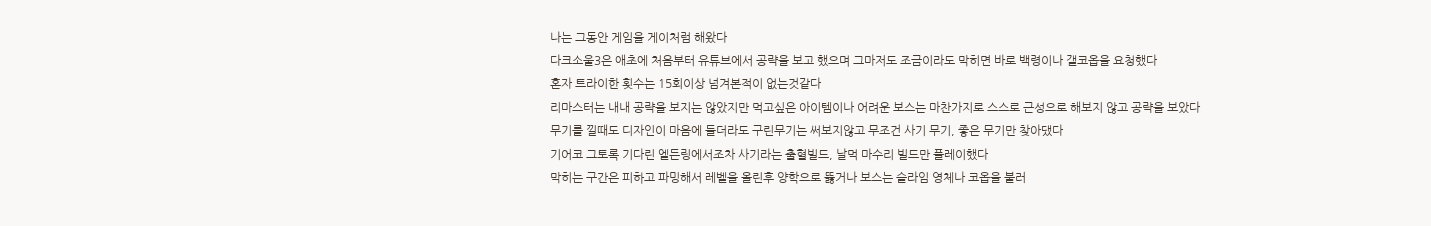나는 그동안 게임을 게이처럼 해왔다
다크소울3은 애초에 처음부터 유튜브에서 공략을 보고 했으며 그마저도 조금이라도 막히면 바로 백령이나 갤코옵을 요청했다
혼자 트라이한 횟수는 15회이상 넘겨본적이 없는것같다
리마스터는 내내 공략을 보지는 않았지만 먹고싶은 아이템이나 어려운 보스는 마찬가지로 스스로 근성으로 해보지 않고 공략을 보았다
무기를 낄때도 디자인이 마음에 들더라도 구린무기는 써보지않고 무조건 사기 무기, 좋은 무기만 찾아댔다
기어코 그토록 기다린 엘든링에서조차 사기라는 출혈빌드, 날먹 마수리 빌드만 플레이했다
막히는 구간은 피하고 파밍해서 레벨을 올린후 양학으로 뚫거나 보스는 슬라임 영체나 코옵을 불러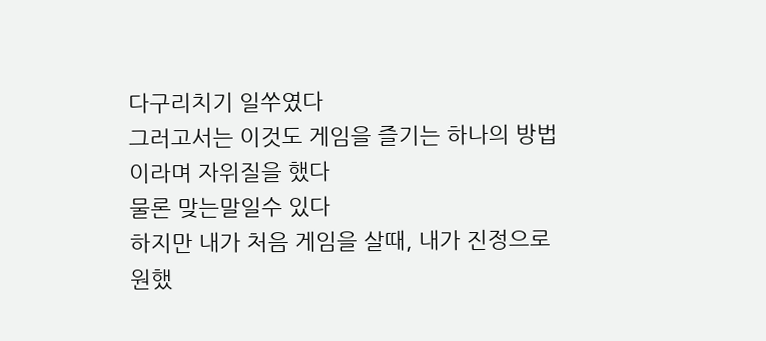다구리치기 일쑤였다
그러고서는 이것도 게임을 즐기는 하나의 방법이라며 자위질을 했다
물론 맞는말일수 있다
하지만 내가 처음 게임을 살때, 내가 진정으로 원했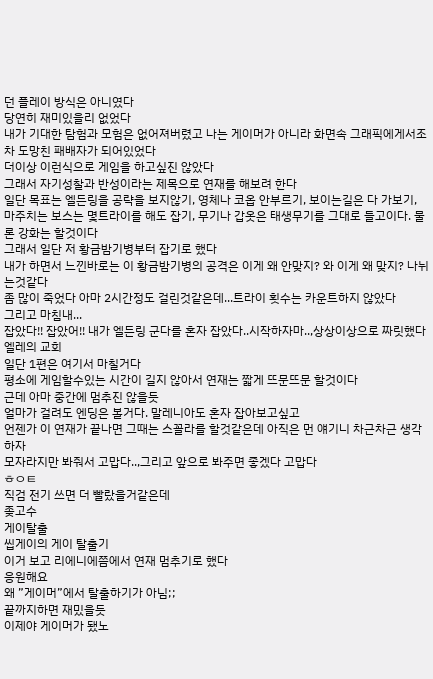던 플레이 방식은 아니였다
당연히 재미있을리 없었다
내가 기대한 탐험과 모험은 없어져버렸고 나는 게이머가 아니라 화면속 그래픽에게서조차 도망친 패배자가 되어있었다
더이상 이런식으로 게임을 하고싶진 않았다
그래서 자기성찰과 반성이라는 제목으로 연재를 해보려 한다
일단 목표는 엘든링을 공략을 보지않기, 영체나 코옵 안부르기, 보이는길은 다 가보기, 마주치는 보스는 몇트라이를 해도 잡기, 무기나 갑옷은 태생무기를 그대로 들고이다. 물론 강화는 할것이다
그래서 일단 저 황금밤기병부터 잡기로 했다
내가 하면서 느낀바로는 이 황금밤기병의 공격은 이게 왜 안맞지? 와 이게 왜 맞지? 나뉘는것같다
좀 많이 죽었다 아마 2시간정도 걸린것같은데...트라이 횟수는 카운트하지 않았다
그리고 마침내...
잡았다!! 잡았어!! 내가 엘든링 군다를 혼자 잡았다..시작하자마..,상상이상으로 짜릿했다
엘레의 교회
일단 1편은 여기서 마칠거다
평소에 게임할수있는 시간이 길지 않아서 연재는 짧게 뜨문뜨문 할것이다
근데 아마 중간에 멈추진 않을듯
얼마가 걸려도 엔딩은 볼거다. 말레니아도 혼자 잡아보고싶고
언젠가 이 연재가 끝나면 그때는 스꼴라를 할것같은데 아직은 먼 얘기니 차근차근 생각하자
모자라지만 봐줘서 고맙다..,그리고 앞으로 봐주면 좋겠다 고맙다
ㅎㅇㅌ
직검 전기 쓰면 더 빨랐을거같은데
좆고수
게이탈출
씹게이의 게이 탈출기
이거 보고 리에니에쯤에서 연재 멈추기로 했다
응원해요
왜 ”게이머”에서 탈출하기가 아님;;
끝까지하면 재밌을듯
이제야 게이머가 됐노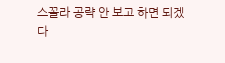스꼴라 공략 안 보고 하면 되겠다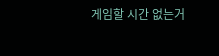게임할 시간 없는거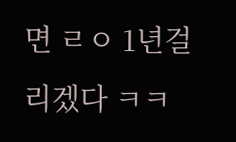면 ㄹㅇ 1년걸리겠다 ㅋㅋ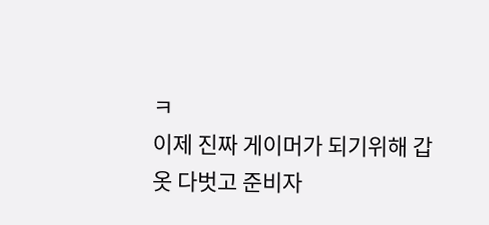ㅋ
이제 진짜 게이머가 되기위해 갑옷 다벗고 준비자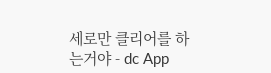세로만 클리어를 하는거야 - dc App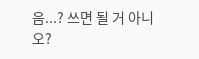음...? 쓰면 될 거 아니오?